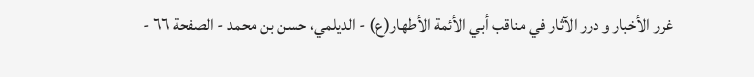غرر الأخبار و درر الآثار في مناقب أبي الأئمة الأطهار(ع) - الديلمي، حسن بن محمد - الصفحة ٦٦ -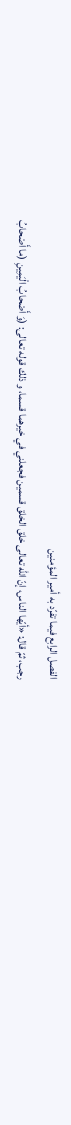الفصل الرابع فيما تفرّد به أمير المؤمنين
رجب، ثمّ قال: «أيّها الناس، إنّ اللّه تعالى خلق الخلق قسمين فجعلني في خيرهما قسما، و ذلك قوله تعالى: (وَ أَصْحابُ الْيَمِينِ (ما أَصْحابُ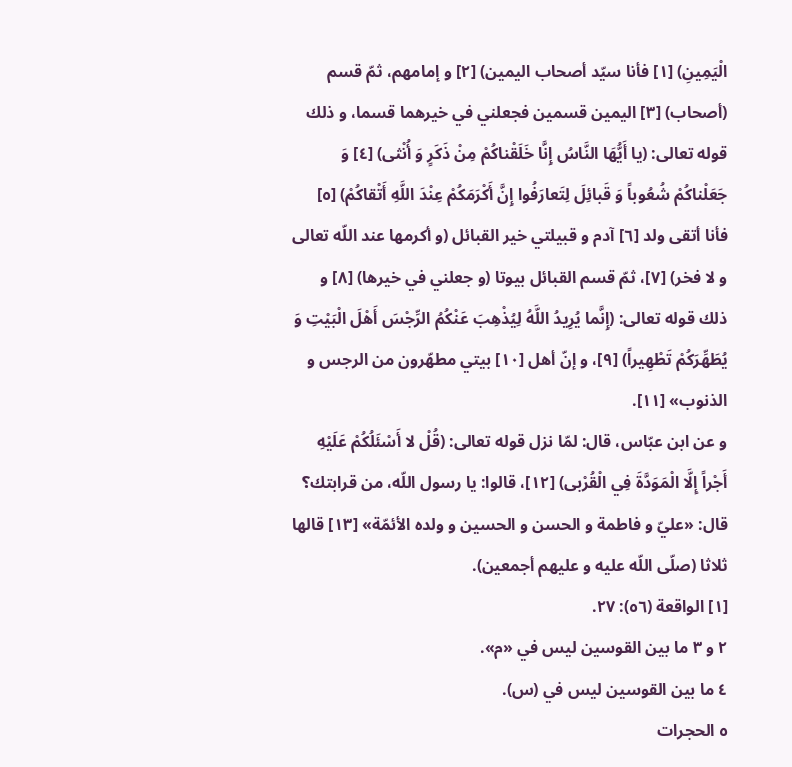الْيَمِينِ) [١] فأنا سيّد أصحاب اليمين) [٢] و إمامهم، ثمّ قسم (أصحاب) [٣] اليمين قسمين فجعلني في خيرهما قسما، و ذلك قوله تعالى: (يا أَيُّهَا النَّاسُ إِنَّا خَلَقْناكُمْ مِنْ ذَكَرٍ وَ أُنْثى) [٤] وَ جَعَلْناكُمْ شُعُوباً وَ قَبائِلَ لِتَعارَفُوا إِنَّ أَكْرَمَكُمْ عِنْدَ اللَّهِ أَتْقاكُمْ) [٥] فأنا أتقى ولد [٦] آدم و قبيلتي خير القبائل (و أكرمها عند اللّه تعالى و لا فخر) [٧]، ثمّ قسم القبائل بيوتا (و جعلني في خيرها) [٨] و ذلك قوله تعالى: (إِنَّما يُرِيدُ اللَّهُ لِيُذْهِبَ عَنْكُمُ الرِّجْسَ أَهْلَ الْبَيْتِ وَ يُطَهِّرَكُمْ تَطْهِيراً) [٩]، و إنّ أهل [١٠] بيتي مطهّرون من الرجس و الذنوب» [١١].
و عن ابن عبّاس، قال: لمّا نزل قوله تعالى: (قُلْ لا أَسْئَلُكُمْ عَلَيْهِ أَجْراً إِلَّا الْمَوَدَّةَ فِي الْقُرْبى) [١٢]، قالوا: يا رسول اللّه، من قرابتك؟ قال: «عليّ و فاطمة و الحسن و الحسين و ولده الأئمّة» [١٣] قالها ثلاثا (صلّى اللّه عليه و عليهم أجمعين).
[١] الواقعة (٥٦): ٢٧.
٢ و ٣ ما بين القوسين ليس في «م».
٤ ما بين القوسين ليس في (س).
٥ الحجرات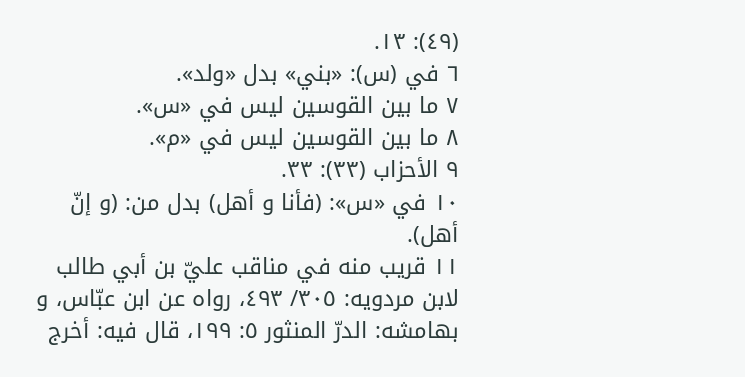(٤٩): ١٣.
٦ في (س): «بني» بدل «ولد».
٧ ما بين القوسين ليس في «س».
٨ ما بين القوسين ليس في «م».
٩ الأحزاب (٣٣): ٣٣.
١٠ في «س»: (فأنا و أهل) بدل من: (و إنّ أهل).
١١ قريب منه في مناقب عليّ بن أبي طالب لابن مردويه: ٣٠٥/ ٤٩٣، رواه عن ابن عبّاس، و بهامشه: الدرّ المنثور ٥: ١٩٩، قال فيه: أخرج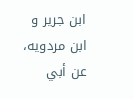ابن جرير و ابن مردويه، عن أبي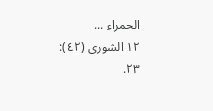الحمراء ...
١٢ الشورى (٤٢): ٢٣.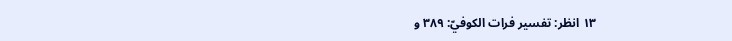١٣ انظر: تفسير فرات الكوفيّ: ٣٨٩ و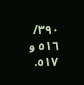٣٩٠/ ٥١٦ و ٥١٧.